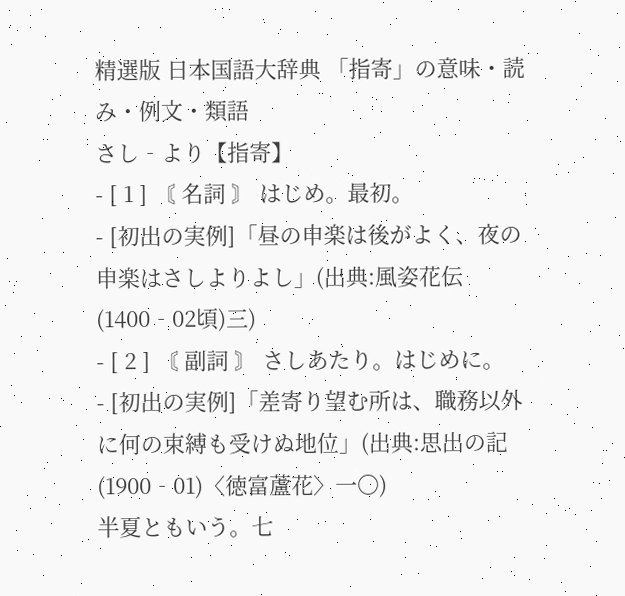精選版 日本国語大辞典 「指寄」の意味・読み・例文・類語
さし‐より【指寄】
- [ 1 ] 〘 名詞 〙 はじめ。最初。
- [初出の実例]「昼の申楽は後がよく、夜の申楽はさしよりよし」(出典:風姿花伝(1400‐02頃)三)
- [ 2 ] 〘 副詞 〙 さしあたり。はじめに。
- [初出の実例]「差寄り望む所は、職務以外に何の束縛も受けぬ地位」(出典:思出の記(1900‐01)〈徳富蘆花〉一〇)
半夏ともいう。七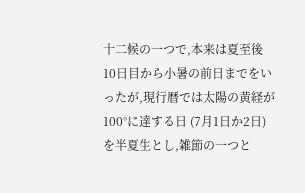十二候の一つで,本来は夏至後 10日目から小暑の前日までをいったが,現行暦では太陽の黄経が 100°に達する日 (7月1日か2日) を半夏生とし,雑節の一つと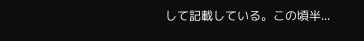して記載している。この頃半...